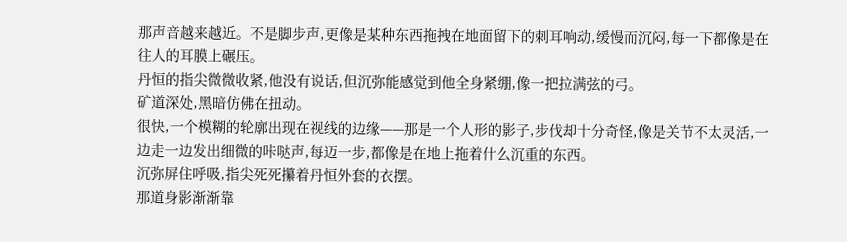那声音越来越近。不是脚步声,更像是某种东西拖拽在地面留下的刺耳响动,缓慢而沉闷,每一下都像是在往人的耳膜上碾压。
丹恒的指尖微微收紧,他没有说话,但沉弥能感觉到他全身紧绷,像一把拉满弦的弓。
矿道深处,黑暗仿佛在扭动。
很快,一个模糊的轮廓出现在视线的边缘——那是一个人形的影子,步伐却十分奇怪,像是关节不太灵活,一边走一边发出细微的咔哒声,每迈一步,都像是在地上拖着什么沉重的东西。
沉弥屏住呼吸,指尖死死攥着丹恒外套的衣摆。
那道身影渐渐靠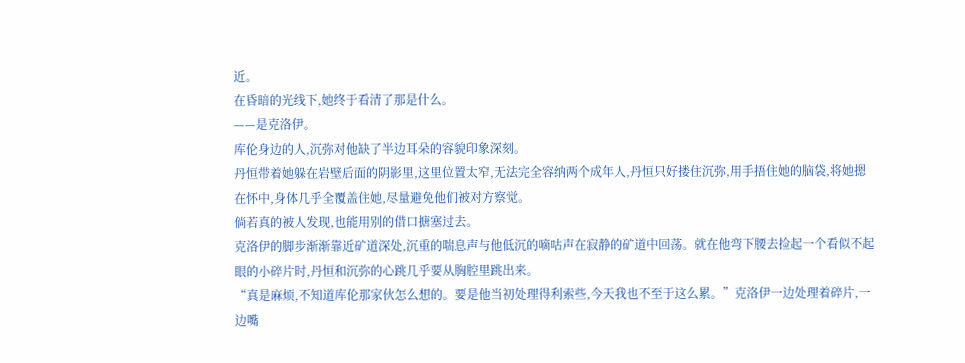近。
在昏暗的光线下,她终于看清了那是什么。
——是克洛伊。
库伦身边的人,沉弥对他缺了半边耳朵的容貌印象深刻。
丹恒带着她躲在岩壁后面的阴影里,这里位置太窄,无法完全容纳两个成年人,丹恒只好搂住沉弥,用手捂住她的脑袋,将她摁在怀中,身体几乎全覆盖住她,尽量避免他们被对方察觉。
倘若真的被人发现,也能用别的借口搪塞过去。
克洛伊的脚步渐渐靠近矿道深处,沉重的喘息声与他低沉的嘀咕声在寂静的矿道中回荡。就在他弯下腰去捡起一个看似不起眼的小碎片时,丹恒和沉弥的心跳几乎要从胸腔里跳出来。
“真是麻烦,不知道库伦那家伙怎么想的。要是他当初处理得利索些,今天我也不至于这么累。”克洛伊一边处理着碎片,一边嘴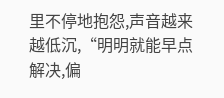里不停地抱怨,声音越来越低沉,“明明就能早点解决,偏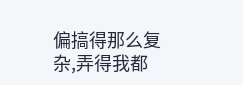偏搞得那么复杂,弄得我都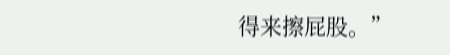得来擦屁股。”